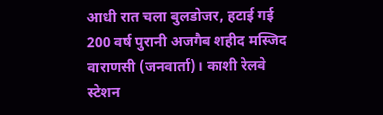आधी रात चला बुलडोजर, हटाई गई 200 वर्ष पुरानी अजगैब शहीद मस्जिद
वाराणसी (जनवार्ता)। काशी रेलवे स्टेशन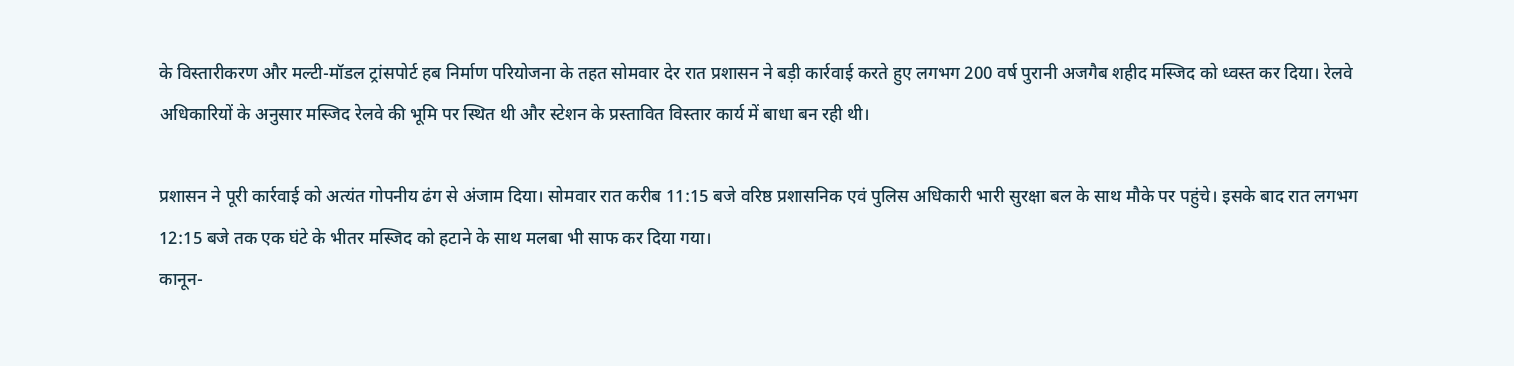के विस्तारीकरण और मल्टी-मॉडल ट्रांसपोर्ट हब निर्माण परियोजना के तहत सोमवार देर रात प्रशासन ने बड़ी कार्रवाई करते हुए लगभग 200 वर्ष पुरानी अजगैब शहीद मस्जिद को ध्वस्त कर दिया। रेलवे अधिकारियों के अनुसार मस्जिद रेलवे की भूमि पर स्थित थी और स्टेशन के प्रस्तावित विस्तार कार्य में बाधा बन रही थी।

प्रशासन ने पूरी कार्रवाई को अत्यंत गोपनीय ढंग से अंजाम दिया। सोमवार रात करीब 11:15 बजे वरिष्ठ प्रशासनिक एवं पुलिस अधिकारी भारी सुरक्षा बल के साथ मौके पर पहुंचे। इसके बाद रात लगभग 12:15 बजे तक एक घंटे के भीतर मस्जिद को हटाने के साथ मलबा भी साफ कर दिया गया।
कानून-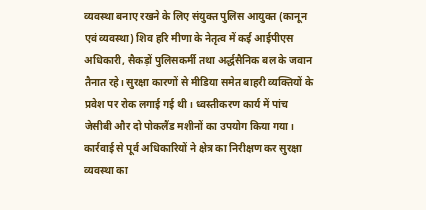व्यवस्था बनाए रखने के लिए संयुक्त पुलिस आयुक्त (कानून एवं व्यवस्था) शिव हरि मीणा के नेतृत्व में कई आईपीएस अधिकारी, सैकड़ों पुलिसकर्मी तथा अर्द्धसैनिक बल के जवान तैनात रहे। सुरक्षा कारणों से मीडिया समेत बाहरी व्यक्तियों के प्रवेश पर रोक लगाई गई थी। ध्वस्तीकरण कार्य में पांच जेसीबी और दो पोकलैंड मशीनों का उपयोग किया गया।
कार्रवाई से पूर्व अधिकारियों ने क्षेत्र का निरीक्षण कर सुरक्षा व्यवस्था का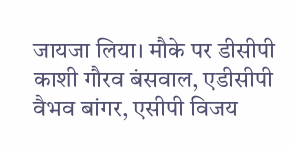जायजा लिया। मौके पर डीसीपी काशी गौरव बंसवाल, एडीसीपी वैभव बांगर, एसीपी विजय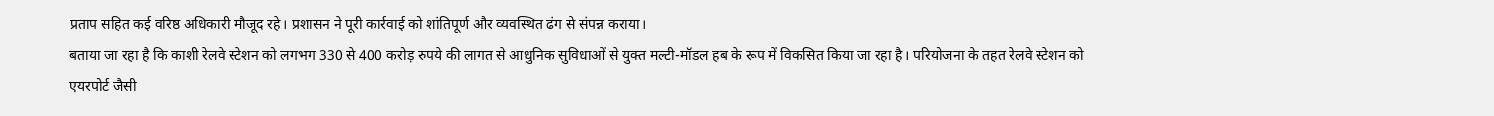प्रताप सहित कई वरिष्ठ अधिकारी मौजूद रहे। प्रशासन ने पूरी कार्रवाई को शांतिपूर्ण और व्यवस्थित ढंग से संपन्न कराया।
बताया जा रहा है कि काशी रेलवे स्टेशन को लगभग 330 से 400 करोड़ रुपये की लागत से आधुनिक सुविधाओं से युक्त मल्टी-मॉडल हब के रूप में विकसित किया जा रहा है। परियोजना के तहत रेलवे स्टेशन को एयरपोर्ट जैसी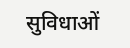सुविधाओं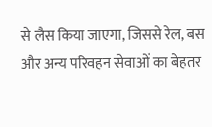से लैस किया जाएगा, जिससे रेल, बस और अन्य परिवहन सेवाओं का बेहतर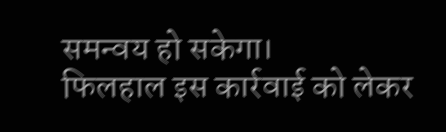समन्वय हो सकेगा।
फिलहाल इस कार्रवाई को लेकर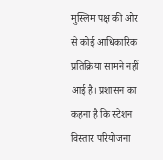मुस्लिम पक्ष की ओर से कोई आधिकारिक प्रतिक्रिया सामने नहीं आई है। प्रशासन का कहना है कि स्टेशन विस्तार परियोजना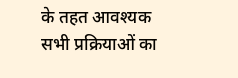के तहत आवश्यक सभी प्रक्रियाओं का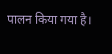पालन किया गया है।